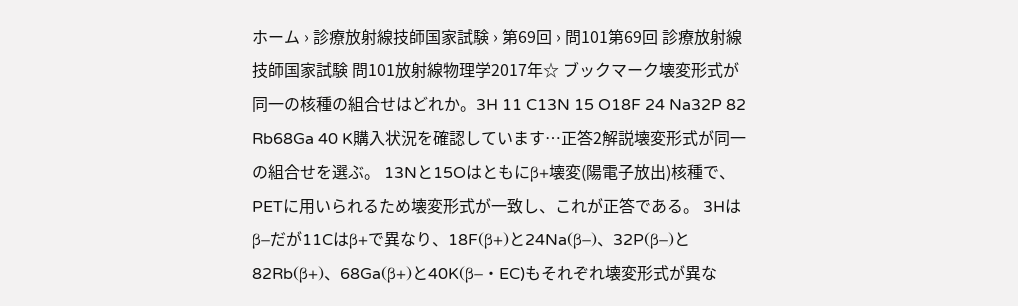ホーム › 診療放射線技師国家試験 › 第69回 › 問101第69回 診療放射線技師国家試験 問101放射線物理学2017年☆ ブックマーク壊変形式が同一の核種の組合せはどれか。3H 11 C13N 15 O18F 24 Na32P 82 Rb68Ga 40 K購入状況を確認しています…正答2解説壊変形式が同一の組合せを選ぶ。 13Nと15Oはともにβ+壊変(陽電子放出)核種で、PETに用いられるため壊変形式が一致し、これが正答である。 3Hはβ−だが11Cはβ+で異なり、18F(β+)と24Na(β−)、32P(β−)と82Rb(β+)、68Ga(β+)と40K(β−・EC)もそれぞれ壊変形式が異な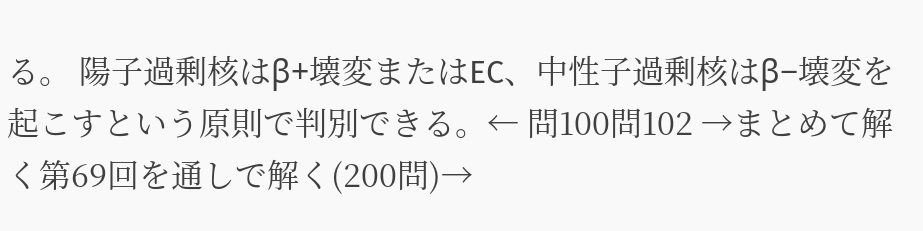る。 陽子過剰核はβ+壊変またはEC、中性子過剰核はβ−壊変を起こすという原則で判別できる。← 問100問102 →まとめて解く第69回を通しで解く(200問)→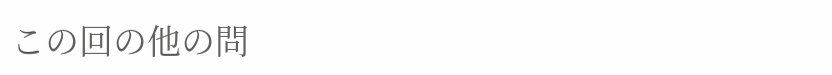この回の他の問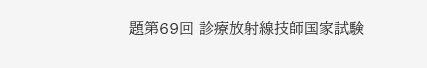題第69回 診療放射線技師国家試験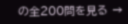の全200問を見る →